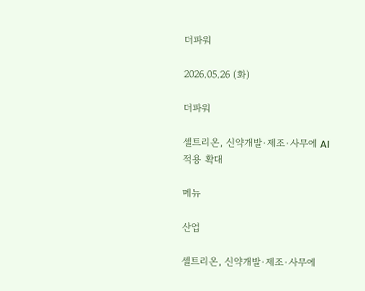더파워

2026.05.26 (화)

더파워

셀트리온, 신약개발·제조·사무에 AI 적용 확대

메뉴

산업

셀트리온, 신약개발·제조·사무에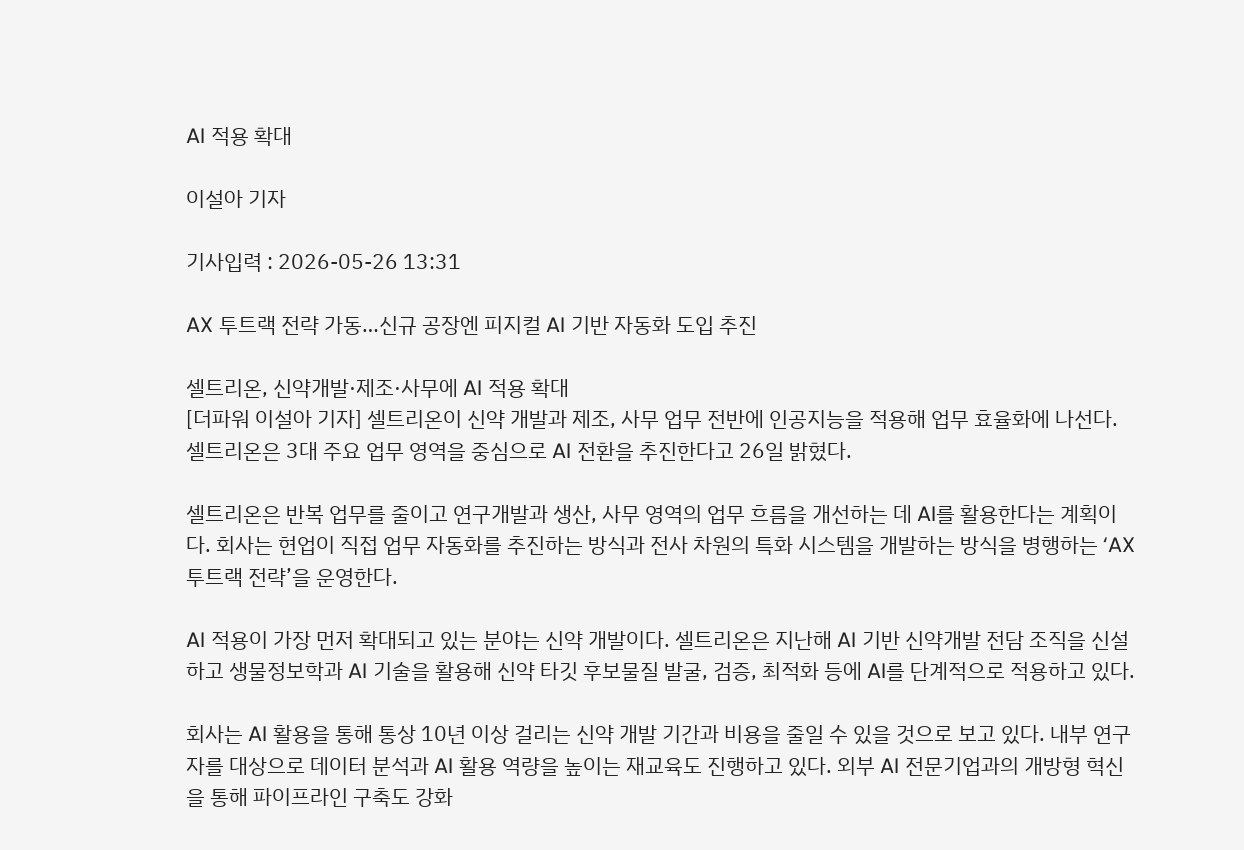AI 적용 확대

이설아 기자

기사입력 : 2026-05-26 13:31

AX 투트랙 전략 가동…신규 공장엔 피지컬 AI 기반 자동화 도입 추진

셀트리온, 신약개발·제조·사무에 AI 적용 확대
[더파워 이설아 기자] 셀트리온이 신약 개발과 제조, 사무 업무 전반에 인공지능을 적용해 업무 효율화에 나선다. 셀트리온은 3대 주요 업무 영역을 중심으로 AI 전환을 추진한다고 26일 밝혔다.

셀트리온은 반복 업무를 줄이고 연구개발과 생산, 사무 영역의 업무 흐름을 개선하는 데 AI를 활용한다는 계획이다. 회사는 현업이 직접 업무 자동화를 추진하는 방식과 전사 차원의 특화 시스템을 개발하는 방식을 병행하는 ‘AX 투트랙 전략’을 운영한다.

AI 적용이 가장 먼저 확대되고 있는 분야는 신약 개발이다. 셀트리온은 지난해 AI 기반 신약개발 전담 조직을 신설하고 생물정보학과 AI 기술을 활용해 신약 타깃 후보물질 발굴, 검증, 최적화 등에 AI를 단계적으로 적용하고 있다.

회사는 AI 활용을 통해 통상 10년 이상 걸리는 신약 개발 기간과 비용을 줄일 수 있을 것으로 보고 있다. 내부 연구자를 대상으로 데이터 분석과 AI 활용 역량을 높이는 재교육도 진행하고 있다. 외부 AI 전문기업과의 개방형 혁신을 통해 파이프라인 구축도 강화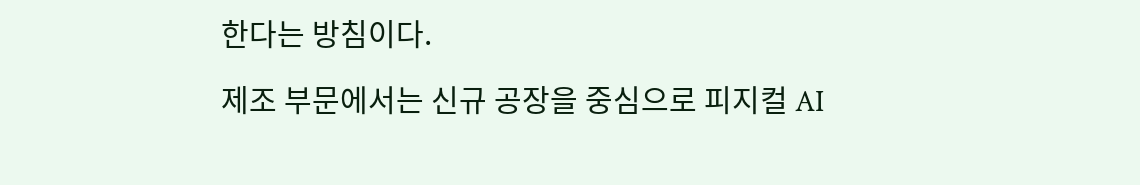한다는 방침이다.

제조 부문에서는 신규 공장을 중심으로 피지컬 AI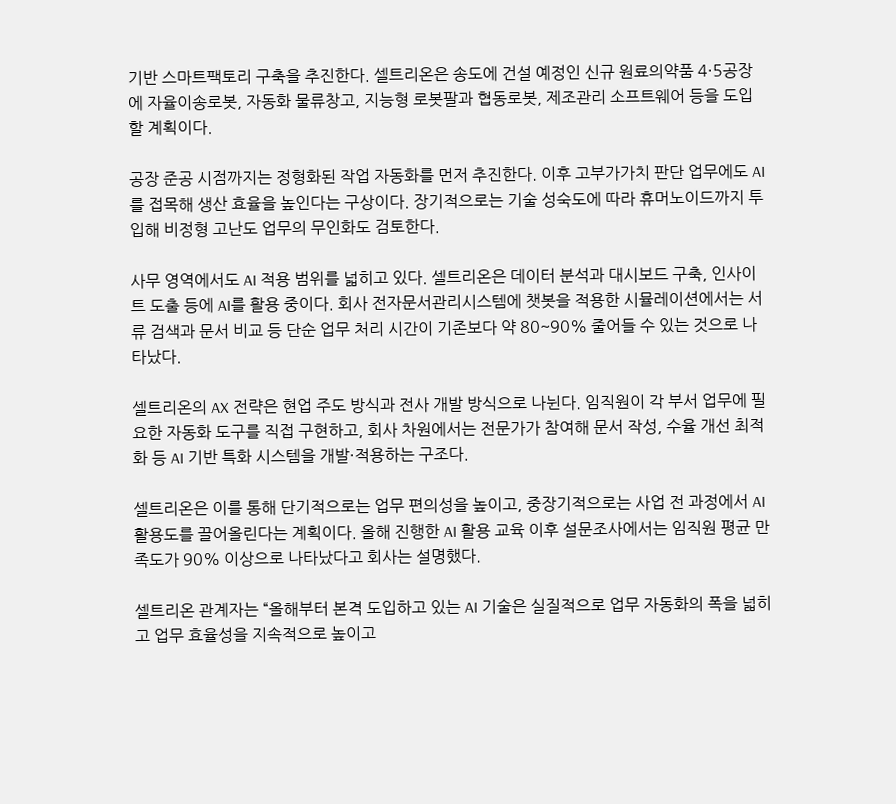기반 스마트팩토리 구축을 추진한다. 셀트리온은 송도에 건설 예정인 신규 원료의약품 4·5공장에 자율이송로봇, 자동화 물류창고, 지능형 로봇팔과 협동로봇, 제조관리 소프트웨어 등을 도입할 계획이다.

공장 준공 시점까지는 정형화된 작업 자동화를 먼저 추진한다. 이후 고부가가치 판단 업무에도 AI를 접목해 생산 효율을 높인다는 구상이다. 장기적으로는 기술 성숙도에 따라 휴머노이드까지 투입해 비정형 고난도 업무의 무인화도 검토한다.

사무 영역에서도 AI 적용 범위를 넓히고 있다. 셀트리온은 데이터 분석과 대시보드 구축, 인사이트 도출 등에 AI를 활용 중이다. 회사 전자문서관리시스템에 챗봇을 적용한 시뮬레이션에서는 서류 검색과 문서 비교 등 단순 업무 처리 시간이 기존보다 약 80~90% 줄어들 수 있는 것으로 나타났다.

셀트리온의 AX 전략은 현업 주도 방식과 전사 개발 방식으로 나뉜다. 임직원이 각 부서 업무에 필요한 자동화 도구를 직접 구현하고, 회사 차원에서는 전문가가 참여해 문서 작성, 수율 개선 최적화 등 AI 기반 특화 시스템을 개발·적용하는 구조다.

셀트리온은 이를 통해 단기적으로는 업무 편의성을 높이고, 중장기적으로는 사업 전 과정에서 AI 활용도를 끌어올린다는 계획이다. 올해 진행한 AI 활용 교육 이후 설문조사에서는 임직원 평균 만족도가 90% 이상으로 나타났다고 회사는 설명했다.

셀트리온 관계자는 “올해부터 본격 도입하고 있는 AI 기술은 실질적으로 업무 자동화의 폭을 넓히고 업무 효율성을 지속적으로 높이고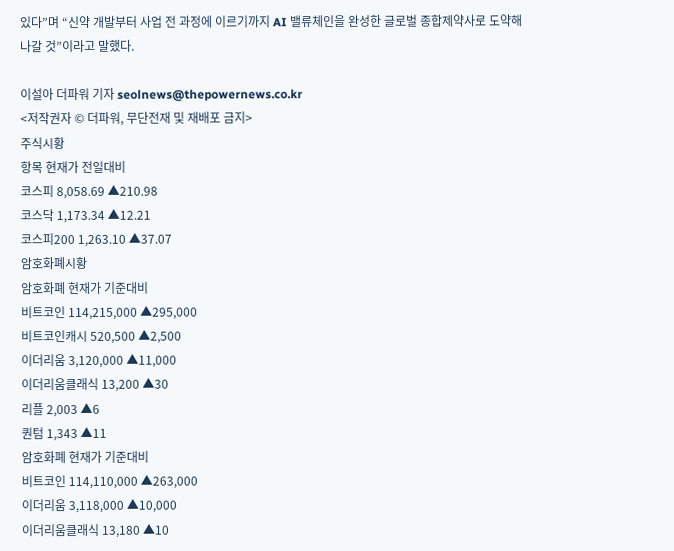있다”며 “신약 개발부터 사업 전 과정에 이르기까지 AI 밸류체인을 완성한 글로벌 종합제약사로 도약해 나갈 것”이라고 말했다.

이설아 더파워 기자 seolnews@thepowernews.co.kr
<저작권자 © 더파워, 무단전재 및 재배포 금지>
주식시황
항목 현재가 전일대비
코스피 8,058.69 ▲210.98
코스닥 1,173.34 ▲12.21
코스피200 1,263.10 ▲37.07
암호화폐시황
암호화폐 현재가 기준대비
비트코인 114,215,000 ▲295,000
비트코인캐시 520,500 ▲2,500
이더리움 3,120,000 ▲11,000
이더리움클래식 13,200 ▲30
리플 2,003 ▲6
퀀텀 1,343 ▲11
암호화폐 현재가 기준대비
비트코인 114,110,000 ▲263,000
이더리움 3,118,000 ▲10,000
이더리움클래식 13,180 ▲10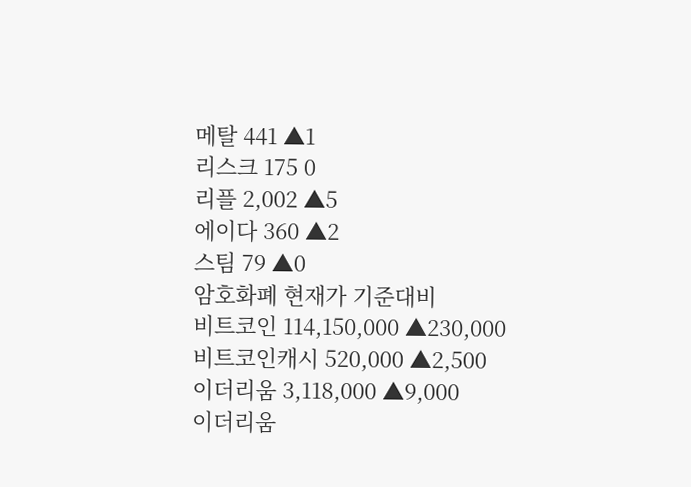메탈 441 ▲1
리스크 175 0
리플 2,002 ▲5
에이다 360 ▲2
스팀 79 ▲0
암호화폐 현재가 기준대비
비트코인 114,150,000 ▲230,000
비트코인캐시 520,000 ▲2,500
이더리움 3,118,000 ▲9,000
이더리움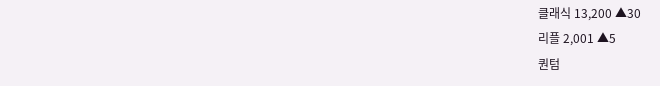클래식 13,200 ▲30
리플 2,001 ▲5
퀀텀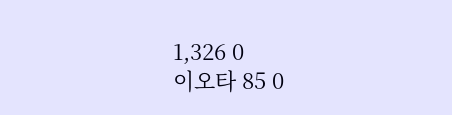1,326 0
이오타 85 0